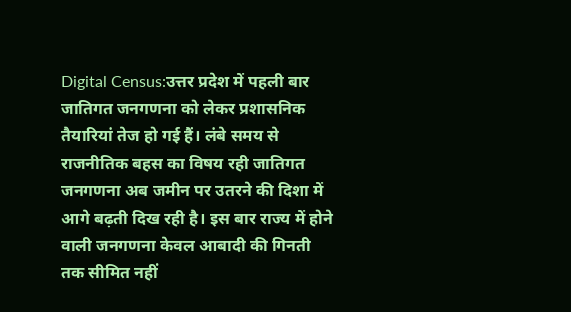Digital Census:उत्तर प्रदेश में पहली बार जातिगत जनगणना को लेकर प्रशासनिक तैयारियां तेज हो गई हैं। लंबे समय से राजनीतिक बहस का विषय रही जातिगत जनगणना अब जमीन पर उतरने की दिशा में आगे बढ़ती दिख रही है। इस बार राज्य में होने वाली जनगणना केवल आबादी की गिनती तक सीमित नहीं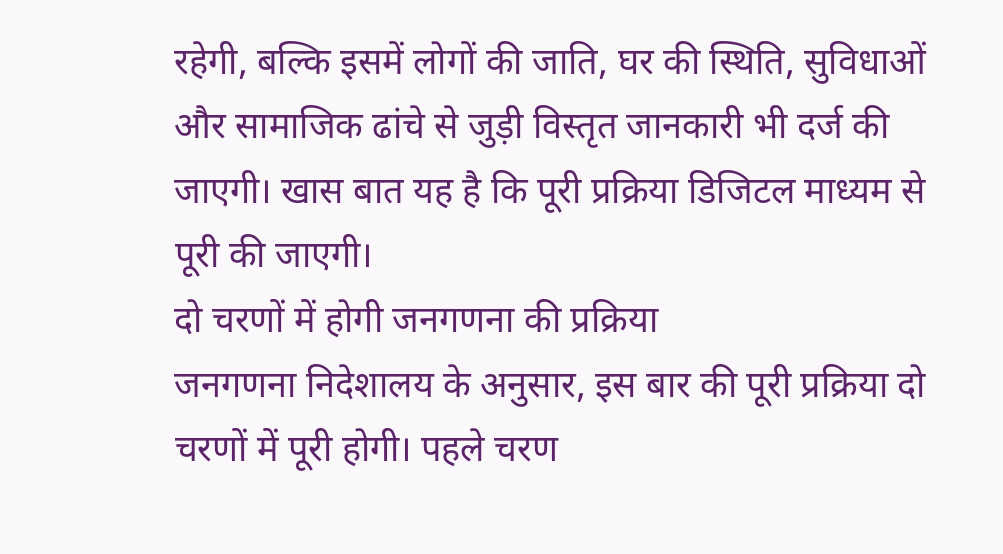रहेगी, बल्कि इसमें लोगों की जाति, घर की स्थिति, सुविधाओं और सामाजिक ढांचे से जुड़ी विस्तृत जानकारी भी दर्ज की जाएगी। खास बात यह है कि पूरी प्रक्रिया डिजिटल माध्यम से पूरी की जाएगी।
दो चरणों में होगी जनगणना की प्रक्रिया
जनगणना निदेशालय के अनुसार, इस बार की पूरी प्रक्रिया दो चरणों में पूरी होगी। पहले चरण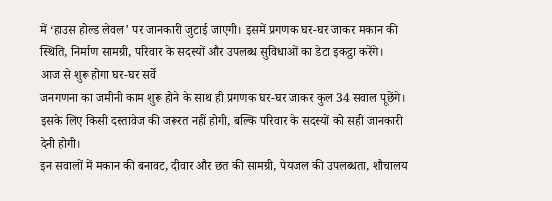में ‘हाउस होल्ड लेवल’ पर जानकारी जुटाई जाएगी। इसमें प्रगणक घर-घर जाकर मकान की स्थिति, निर्माण सामग्री, परिवार के सदस्यों और उपलब्ध सुविधाओं का डेटा इकट्ठा करेंगे।
आज से शुरू होगा घर-घर सर्वे
जनगणना का जमीनी काम शुरू होने के साथ ही प्रगणक घर-घर जाकर कुल 34 सवाल पूछेंगे। इसके लिए किसी दस्तावेज की जरूरत नहीं होगी, बल्कि परिवार के सदस्यों को सही जानकारी देनी होगी।
इन सवालों में मकान की बनावट, दीवार और छत की सामग्री, पेयजल की उपलब्धता, शौचालय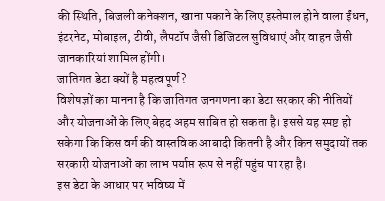की स्थिति, बिजली कनेक्शन, खाना पकाने के लिए इस्तेमाल होने वाला ईंधन, इंटरनेट, मोबाइल, टीवी, लैपटॉप जैसी डिजिटल सुविधाएं और वाहन जैसी जानकारियां शामिल होंगी।
जातिगत डेटा क्यों है महत्वपूर्ण?
विशेषज्ञों का मानना है कि जातिगत जनगणना का डेटा सरकार की नीतियों और योजनाओं के लिए बेहद अहम साबित हो सकता है। इससे यह स्पष्ट हो सकेगा कि किस वर्ग की वास्तविक आबादी कितनी है और किन समुदायों तक सरकारी योजनाओं का लाभ पर्याप्त रूप से नहीं पहुंच पा रहा है।
इस डेटा के आधार पर भविष्य में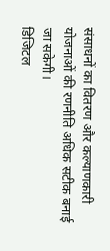संसाधनों का वितरण और कल्याणकारी योजनाओं की रणनीति अधिक सटीक बनाई जा सकेगी।
डिजिटल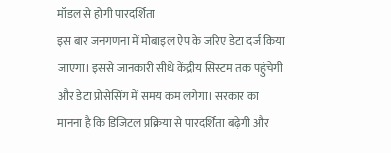मॉडल से होगी पारदर्शिता
इस बार जनगणना में मोबाइल ऐप के जरिए डेटा दर्ज किया जाएगा। इससे जानकारी सीधे केंद्रीय सिस्टम तक पहुंचेगी और डेटा प्रोसेसिंग में समय कम लगेगा। सरकार का मानना है कि डिजिटल प्रक्रिया से पारदर्शिता बढ़ेगी और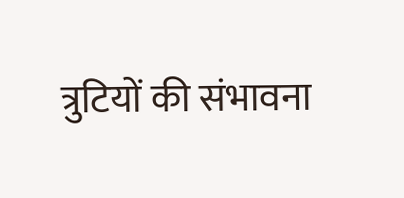त्रुटियों की संभावना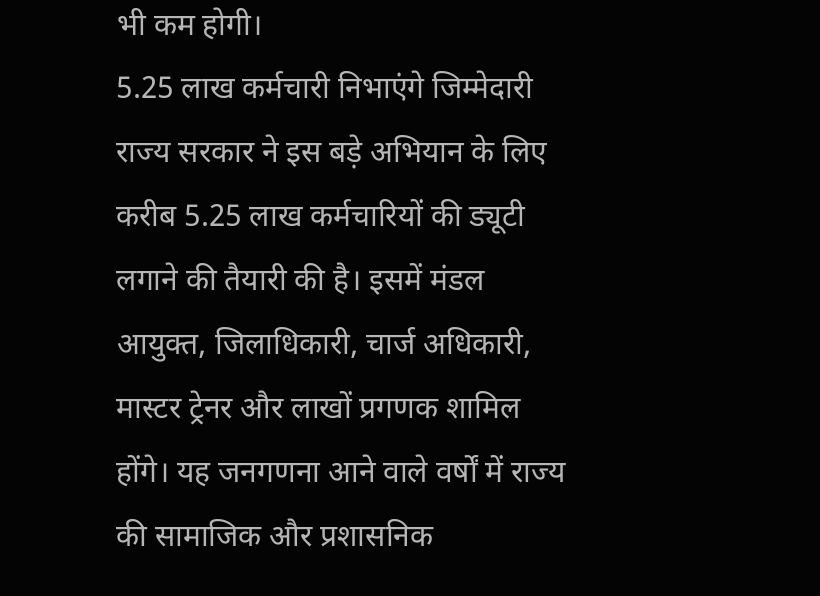भी कम होगी।
5.25 लाख कर्मचारी निभाएंगे जिम्मेदारी
राज्य सरकार ने इस बड़े अभियान के लिए करीब 5.25 लाख कर्मचारियों की ड्यूटी लगाने की तैयारी की है। इसमें मंडल आयुक्त, जिलाधिकारी, चार्ज अधिकारी, मास्टर ट्रेनर और लाखों प्रगणक शामिल होंगे। यह जनगणना आने वाले वर्षों में राज्य की सामाजिक और प्रशासनिक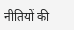नीतियों की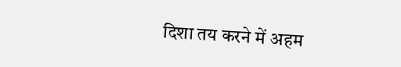दिशा तय करने में अहम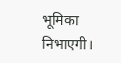भूमिका निभाएगी।